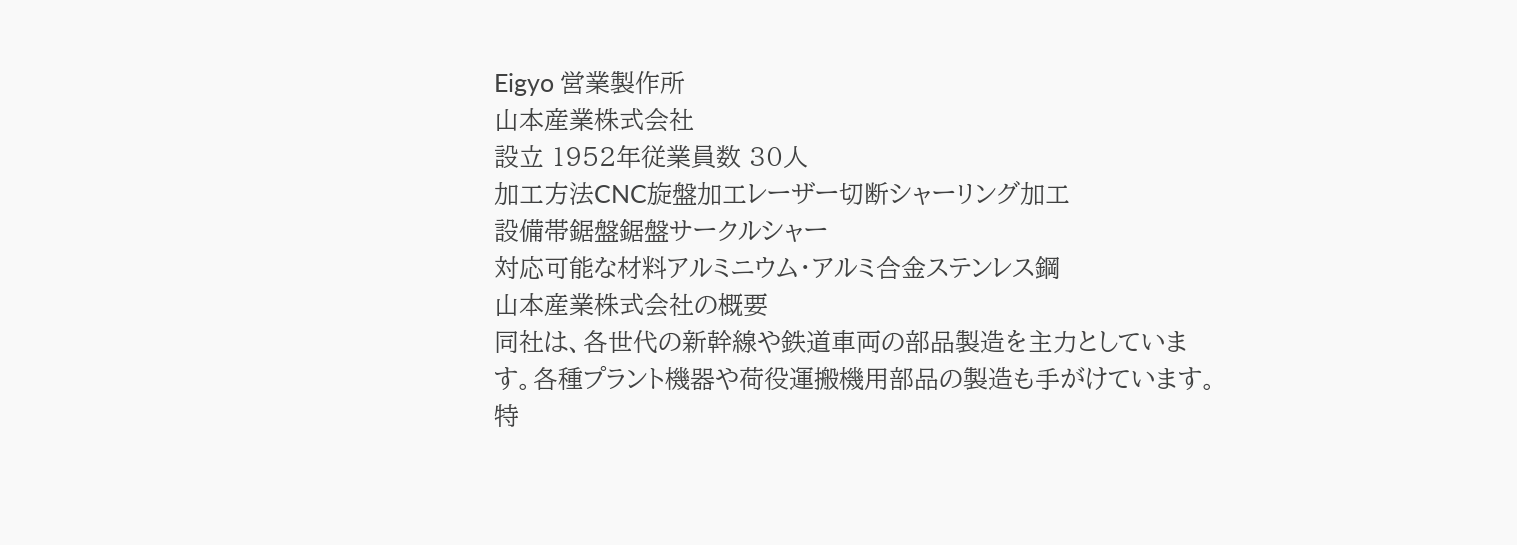Eigyo 営業製作所
山本産業株式会社
設立 1952年従業員数 30人
加工方法CNC旋盤加工レーザー切断シャーリング加工
設備帯鋸盤鋸盤サークルシャー
対応可能な材料アルミニウム・アルミ合金ステンレス鋼
山本産業株式会社の概要
同社は、各世代の新幹線や鉄道車両の部品製造を主力としています。各種プラント機器や荷役運搬機用部品の製造も手がけています。特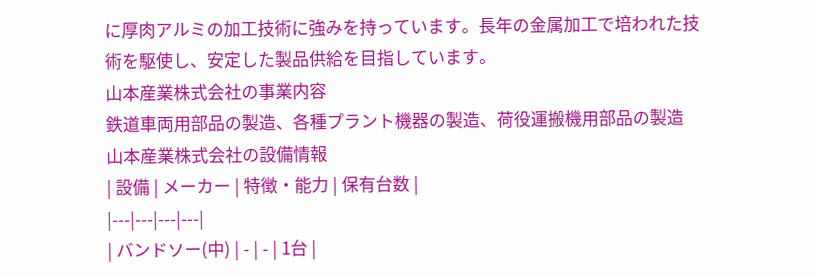に厚肉アルミの加工技術に強みを持っています。長年の金属加工で培われた技術を駆使し、安定した製品供給を目指しています。
山本産業株式会社の事業内容
鉄道車両用部品の製造、各種プラント機器の製造、荷役運搬機用部品の製造
山本産業株式会社の設備情報
| 設備 | メーカー | 特徴・能力 | 保有台数 |
|---|---|---|---|
| バンドソー(中) | - | - | 1台 |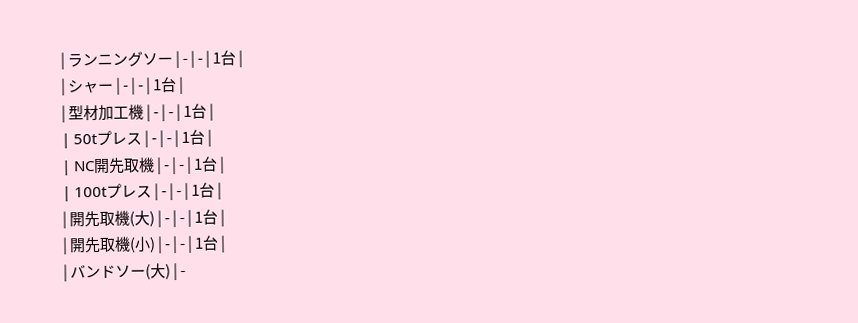| ランニングソー | - | - | 1台 |
| シャー | - | - | 1台 |
| 型材加工機 | - | - | 1台 |
| 50tプレス | - | - | 1台 |
| NC開先取機 | - | - | 1台 |
| 100tプレス | - | - | 1台 |
| 開先取機(大) | - | - | 1台 |
| 開先取機(小) | - | - | 1台 |
| バンドソー(大) | -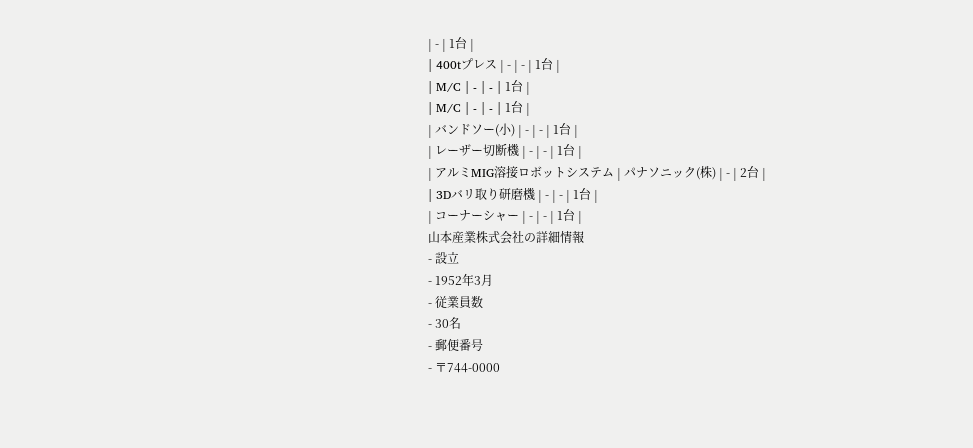| - | 1台 |
| 400tプレス | - | - | 1台 |
| M/C | - | - | 1台 |
| M/C | - | - | 1台 |
| バンドソー(小) | - | - | 1台 |
| レーザー切断機 | - | - | 1台 |
| アルミMIG溶接ロボットシステム | パナソニック(株) | - | 2台 |
| 3Dバリ取り研磨機 | - | - | 1台 |
| コーナーシャー | - | - | 1台 |
山本産業株式会社の詳細情報
- 設立
- 1952年3月
- 従業員数
- 30名
- 郵便番号
- 〒744-0000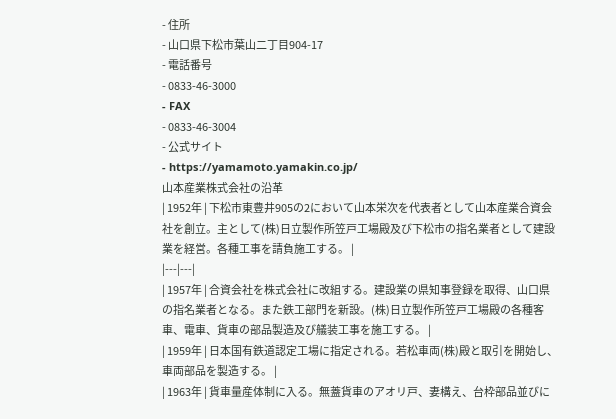- 住所
- 山口県下松市葉山二丁目904-17
- 電話番号
- 0833-46-3000
- FAX
- 0833-46-3004
- 公式サイト
- https://yamamoto.yamakin.co.jp/
山本産業株式会社の沿革
| 1952年 | 下松市東豊井905の2において山本栄次を代表者として山本産業合資会社を創立。主として(株)日立製作所笠戸工場殿及び下松市の指名業者として建設業を経営。各種工事を請負施工する。 |
|---|---|
| 1957年 | 合資会社を株式会社に改組する。建設業の県知事登録を取得、山口県の指名業者となる。また鉄工部門を新設。(株)日立製作所笠戸工場殿の各種客車、電車、貨車の部品製造及び艤装工事を施工する。 |
| 1959年 | 日本国有鉄道認定工場に指定される。若松車両(株)殿と取引を開始し、車両部品を製造する。 |
| 1963年 | 貨車量産体制に入る。無蓋貨車のアオリ戸、妻構え、台枠部品並びに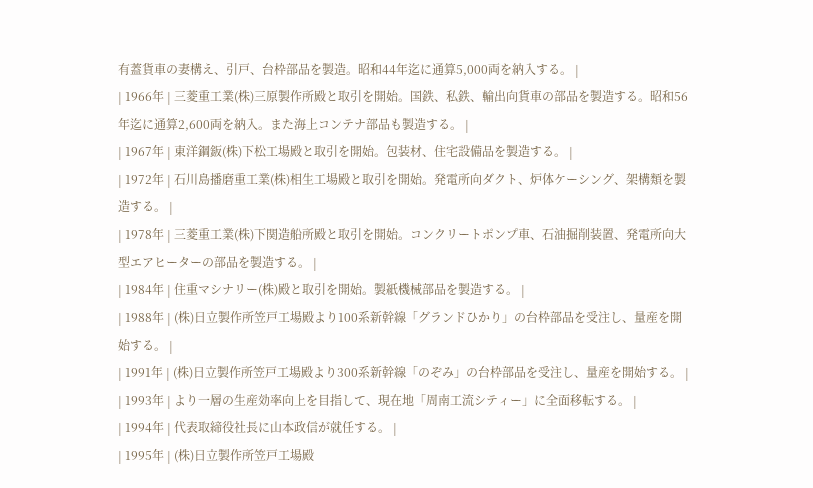有蓋貨車の妻構え、引戸、台枠部品を製造。昭和44年迄に通算5,000両を納入する。 |
| 1966年 | 三菱重工業(株)三原製作所殿と取引を開始。国鉄、私鉄、輸出向貨車の部品を製造する。昭和56年迄に通算2,600両を納入。また海上コンテナ部品も製造する。 |
| 1967年 | 東洋鋼鈑(株)下松工場殿と取引を開始。包装材、住宅設備品を製造する。 |
| 1972年 | 石川島播磨重工業(株)相生工場殿と取引を開始。発電所向ダクト、炉体ケーシング、架構類を製造する。 |
| 1978年 | 三菱重工業(株)下関造船所殿と取引を開始。コンクリートポンプ車、石油掘削装置、発電所向大型エアヒーターの部品を製造する。 |
| 1984年 | 住重マシナリー(株)殿と取引を開始。製紙機械部品を製造する。 |
| 1988年 | (株)日立製作所笠戸工場殿より100系新幹線「グランドひかり」の台枠部品を受注し、量産を開始する。 |
| 1991年 | (株)日立製作所笠戸工場殿より300系新幹線「のぞみ」の台枠部品を受注し、量産を開始する。 |
| 1993年 | より一層の生産効率向上を目指して、現在地「周南工流シティー」に全面移転する。 |
| 1994年 | 代表取締役社長に山本政信が就任する。 |
| 1995年 | (株)日立製作所笠戸工場殿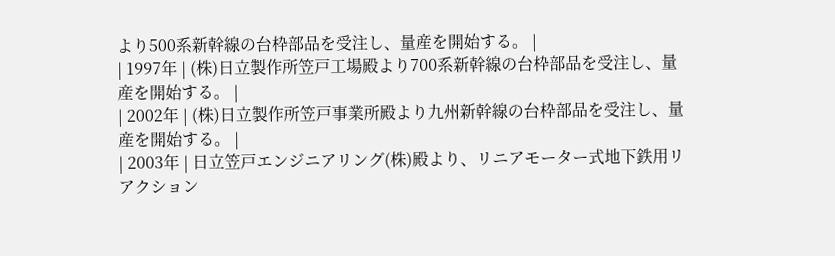より500系新幹線の台枠部品を受注し、量産を開始する。 |
| 1997年 | (株)日立製作所笠戸工場殿より700系新幹線の台枠部品を受注し、量産を開始する。 |
| 2002年 | (株)日立製作所笠戸事業所殿より九州新幹線の台枠部品を受注し、量産を開始する。 |
| 2003年 | 日立笠戸エンジニアリング(株)殿より、リニアモーター式地下鉄用リアクション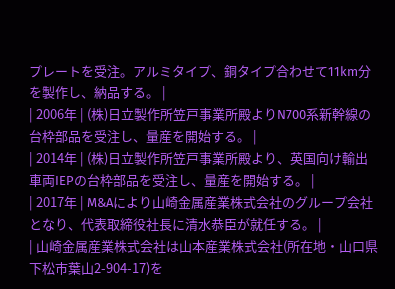プレートを受注。アルミタイプ、銅タイプ合わせて11km分を製作し、納品する。 |
| 2006年 | (株)日立製作所笠戸事業所殿よりN700系新幹線の台枠部品を受注し、量産を開始する。 |
| 2014年 | (株)日立製作所笠戸事業所殿より、英国向け輸出車両IEPの台枠部品を受注し、量産を開始する。 |
| 2017年 | M&Aにより山崎金属産業株式会社のグループ会社となり、代表取締役社長に清水恭臣が就任する。 |
| 山崎金属産業株式会社は山本産業株式会社(所在地・山口県下松市葉山2-904-17)を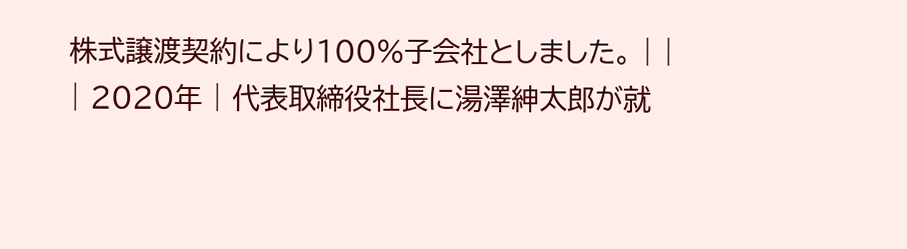株式譲渡契約により100%子会社としました。 | |
| 2020年 | 代表取締役社長に湯澤紳太郎が就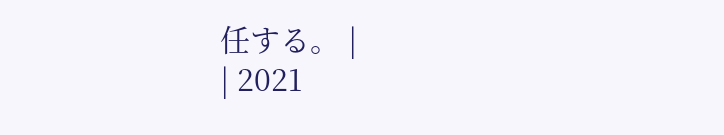任する。 |
| 2021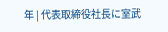年 | 代表取締役社長に室武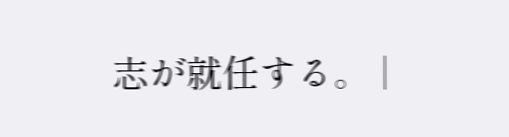志が就任する。 |